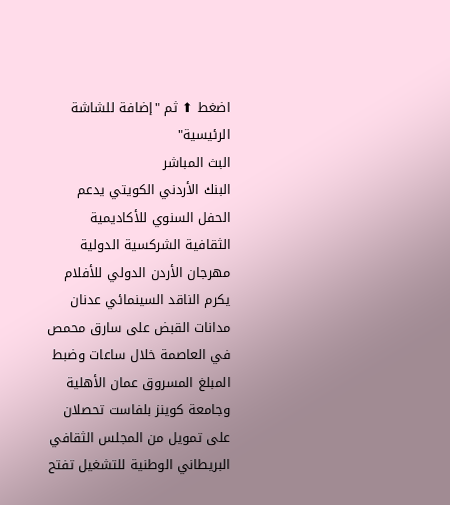اضغط ⬆ ثم "إضافة للشاشة الرئيسية"
البث المباشر
البنك الأردني الكويتي يدعم الحفل السنوي للأكاديمية الثقافية الشركسية الدولية مهرجان الأردن الدولي للأفلام يكرم الناقد السينمائي عدنان مدانات القبض على سارق محمص في العاصمة خلال ساعات وضبط المبلغ المسروق عمان الأهلية وجامعة كوينز بلفاست تحصلان على تمويل من المجلس الثقافي البريطاني الوطنية للتشغيل تفتح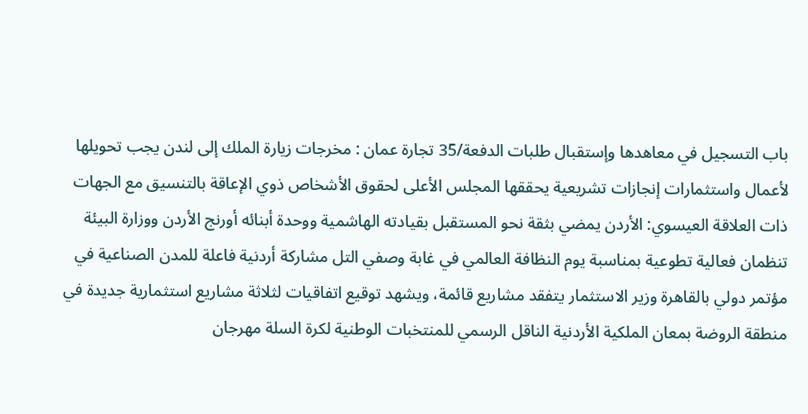باب التسجيل في معاهدها وإستقبال طلبات الدفعة/35 تجارة عمان : مخرجات زيارة الملك إلى لندن يجب تحويلها لأعمال واستثمارات إنجازات تشريعية يحققها المجلس الأعلى لحقوق الأشخاص ذوي الإعاقة بالتنسيق مع الجهات ذات العلاقة العيسوي: الأردن يمضي بثقة نحو المستقبل بقيادته الهاشمية ووحدة أبنائه أورنج الأردن ووزارة البيئة تنظمان فعالية تطوعية بمناسبة يوم النظافة العالمي في غابة وصفي التل مشاركة أردنية فاعلة للمدن الصناعية في مؤتمر دولي بالقاهرة وزير الاستثمار يتفقد مشاريع قائمة، ويشهد توقيع اتفاقيات لثلاثة مشاريع استثمارية جديدة في منطقة الروضة بمعان الملكية الأردنية الناقل الرسمي للمنتخبات الوطنية لكرة السلة مهرجان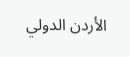الأردن الدولي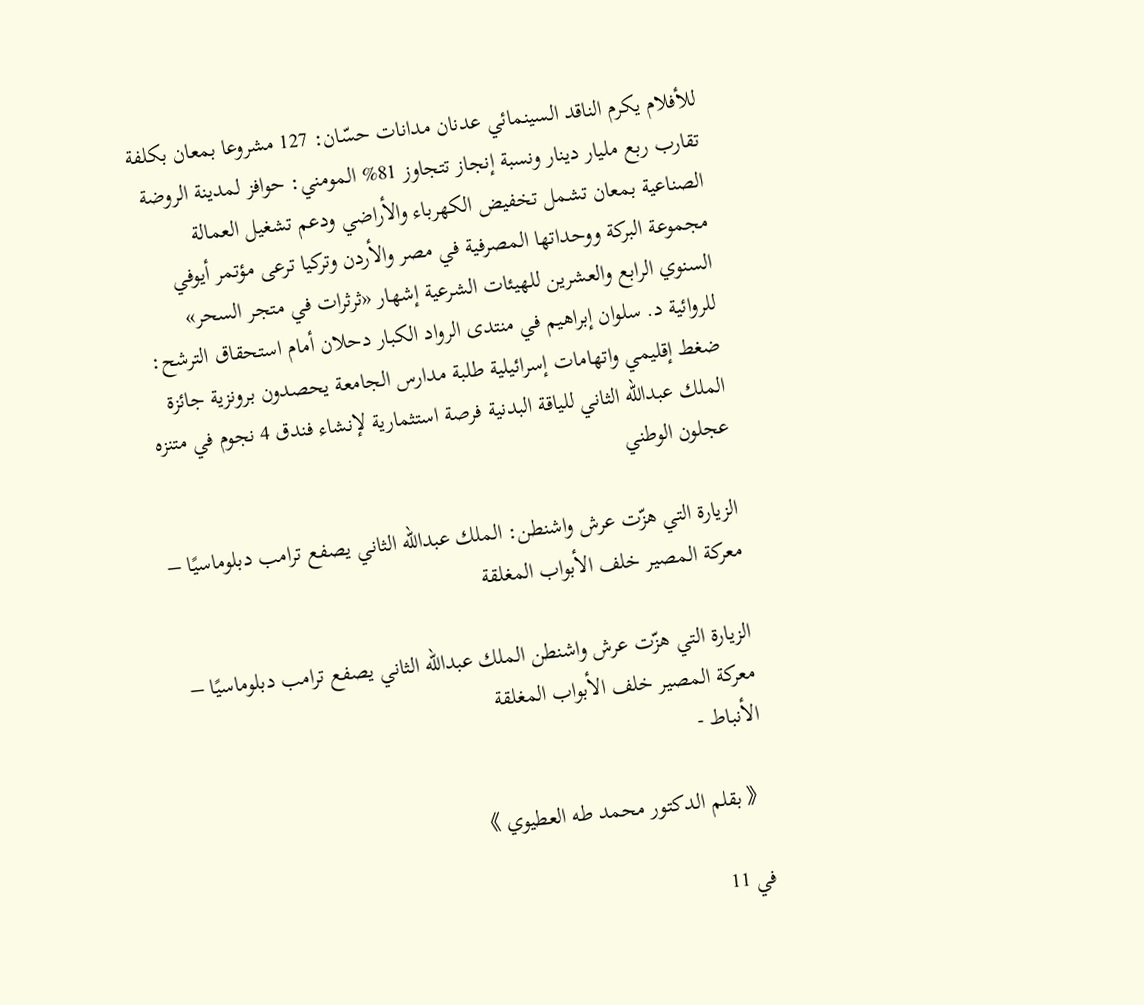للأفلام يكرم الناقد السينمائي عدنان مدانات حسّان: 127 مشروعا بمعان بكلفة تقارب ربع مليار دينار ونسبة إنجاز تتجاوز 81% المومني: حوافز لمدينة الروضة الصناعية بمعان تشمل تخفيض الكهرباء والأراضي ودعم تشغيل العمالة مجموعة البركة ووحداتها المصرفية في مصر والأردن وتركيا ترعى مؤتمر أيوفي السنوي الرابع والعشرين للهيئات الشرعية إشهار «ثرثرات في متجر السحر» للروائية د. سلوان إبراهيم في منتدى الرواد الكبار دحلان أمام استحقاق الترشح: ضغط إقليمي واتهامات إسرائيلية طلبة مدارس الجامعة يحصدون برونزية جائزة الملك عبدالله الثاني للياقة البدنية فرصة استثمارية لإنشاء فندق 4 نجوم في متنزه عجلون الوطني

الزيارة التي هزّت عرش واشنطن: الملك عبدالله الثاني يصفع ترامب دبلوماسيًا – معركة المصير خلف الأبواب المغلقة

الزيارة التي هزّت عرش واشنطن الملك عبدالله الثاني يصفع ترامب دبلوماسيًا – معركة المصير خلف الأبواب المغلقة
الأنباط -

《 بقلم الدكتور محمد طه العطيوي 》

في 11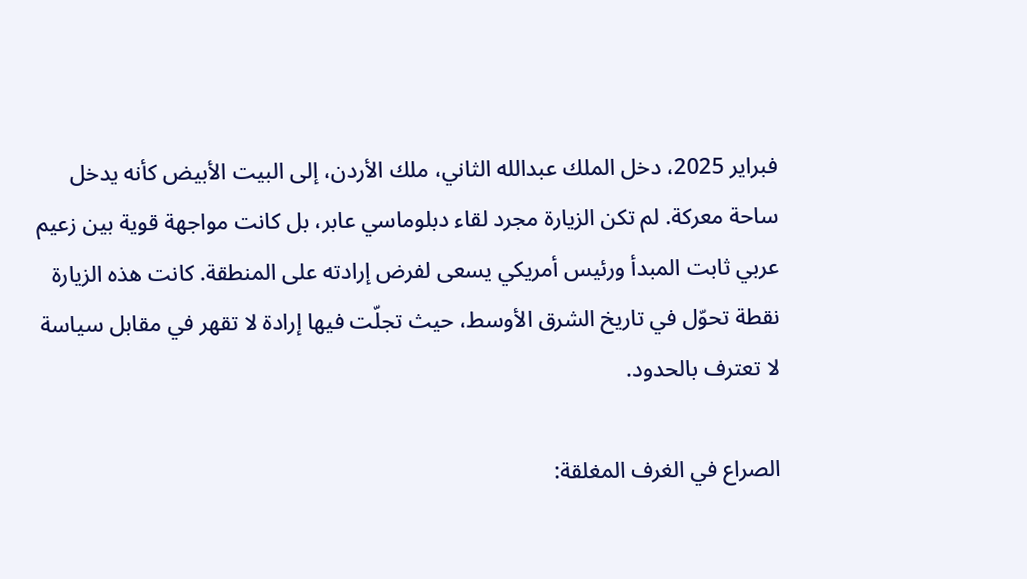فبراير 2025، دخل الملك عبدالله الثاني، ملك الأردن، إلى البيت الأبيض كأنه يدخل ساحة معركة. لم تكن الزيارة مجرد لقاء دبلوماسي عابر، بل كانت مواجهة قوية بين زعيم عربي ثابت المبدأ ورئيس أمريكي يسعى لفرض إرادته على المنطقة. كانت هذه الزيارة نقطة تحوّل في تاريخ الشرق الأوسط، حيث تجلّت فيها إرادة لا تقهر في مقابل سياسة لا تعترف بالحدود.

الصراع في الغرف المغلقة: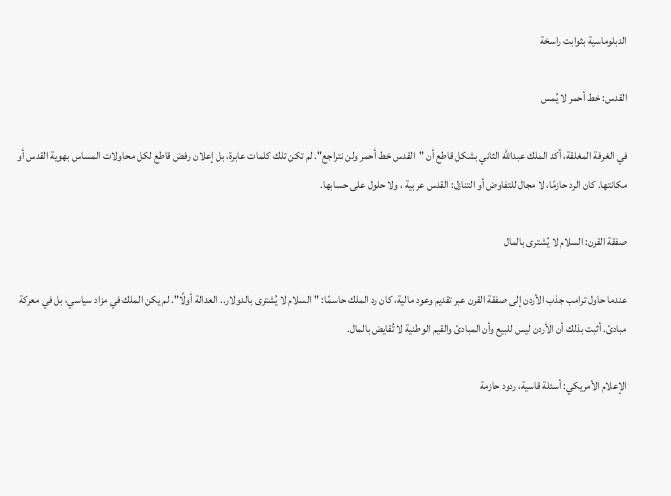الدبلوماسية بثوابت راسخة

القدس: خط أحمر لا يُمس

في الغرفة المغلقة، أكد الملك عبدالله الثاني بشكل قاطع أن "القدس خط أحمر ولن نتراجع". لم تكن تلك كلمات عابرة، بل إعلان رفض قاطع لكل محاولات المساس بهوية القدس أو مكانتها. كان الرد حازمًا، لا مجال للتفاوض أو التنازل: القدس عربية ، ولا حلول على حسابها.

صفقة القرن: السلام لا يُشترى بالمال

عندما حاول ترامب جذب الأردن إلى صفقة القرن عبر تقديم وعود مالية، كان رد الملك حاسمًا: "السلام لا يُشترى بالدولار.. العدالة أولًا". لم يكن الملك في مزاد سياسي، بل في معركة مبادئ. أثبت بذلك أن الأردن ليس للبيع وأن المبادئ والقيم الوطنية لا تُقايض بالمال.

الإعلام الأمريكي: أسئلة قاسية، ردود حازمة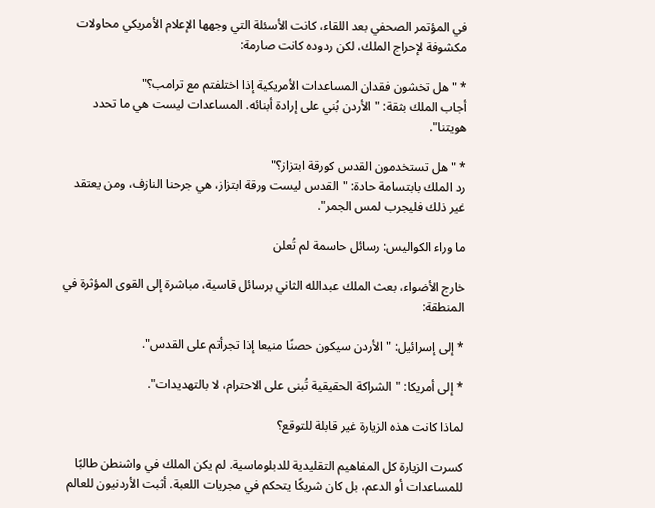في المؤتمر الصحفي بعد اللقاء، كانت الأسئلة التي وجهها الإعلام الأمريكي محاولات مكشوفة لإحراج الملك، لكن ردوده كانت صارمة:

* "هل تخشون فقدان المساعدات الأمريكية إذا اختلفتم مع ترامب؟"
أجاب الملك بثقة: "الأردن بُني على إرادة أبنائه. المساعدات ليست هي ما تحدد هويتنا".

* "هل تستخدمون القدس كورقة ابتزاز؟"
رد الملك بابتسامة حادة: "القدس ليست ورقة ابتزاز، هي جرحنا النازف، ومن يعتقد غير ذلك فليجرب لمس الجمر".

ما وراء الكواليس: رسائل حاسمة لم تُعلن

خارج الأضواء، بعث الملك عبدالله الثاني برسائل قاسية، مباشرة إلى القوى المؤثرة في المنطقة:

* إلى إسرائيل: "الأردن سيكون حصنًا منيعا إذا تجرأتم على القدس".

* إلى أمريكا: "الشراكة الحقيقية تُبنى على الاحترام، لا بالتهديدات".

لماذا كانت هذه الزيارة غير قابلة للتوقع؟

كسرت الزيارة كل المفاهيم التقليدية للدبلوماسية. لم يكن الملك في واشنطن طالبًا للمساعدات أو الدعم، بل كان شريكًا يتحكم في مجريات اللعبة. أثبت الأردنيون للعالم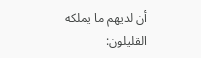أن لديهم ما يملكه القليلون: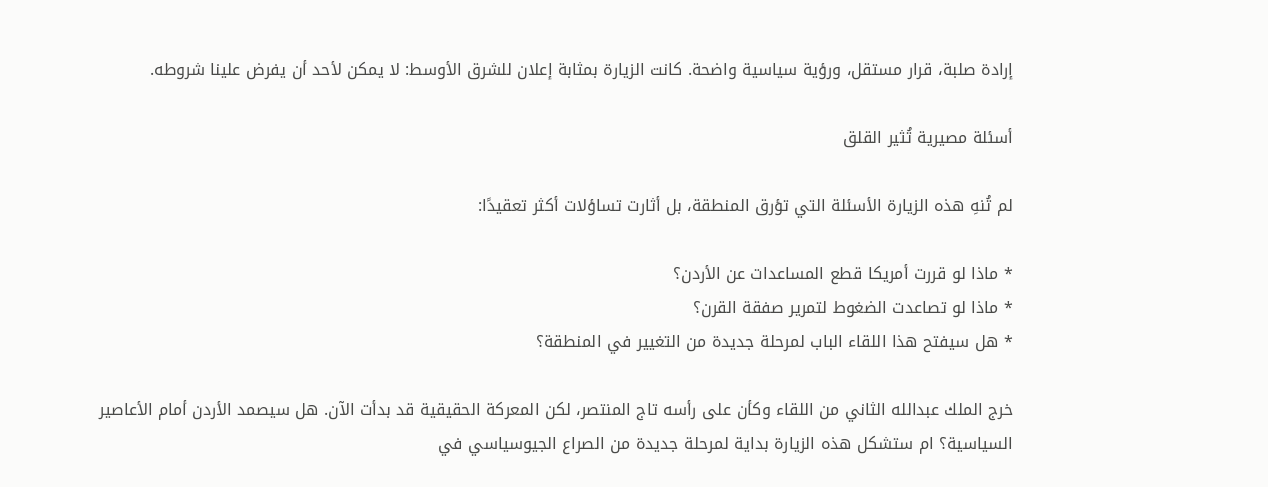إرادة صلبة، قرار مستقل، ورؤية سياسية واضحة. كانت الزيارة بمثابة إعلان للشرق الأوسط: لا يمكن لأحد أن يفرض علينا شروطه.

أسئلة مصيرية تُثير القلق

لم تُنهِ هذه الزيارة الأسئلة التي تؤرق المنطقة، بل أثارت تساؤلات أكثر تعقيدًا:

* ماذا لو قررت أمريكا قطع المساعدات عن الأردن؟
* ماذا لو تصاعدت الضغوط لتمرير صفقة القرن؟
* هل سيفتح هذا اللقاء الباب لمرحلة جديدة من التغيير في المنطقة؟

خرج الملك عبدالله الثاني من اللقاء وكأن على رأسه تاج المنتصر، لكن المعركة الحقيقية قد بدأت الآن. هل سيصمد الأردن أمام الأعاصير السياسية؟ ام ستشكل هذه الزيارة بداية لمرحلة جديدة من الصراع الجيوسياسي في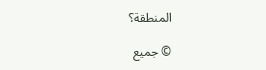المنطقة؟

© جميع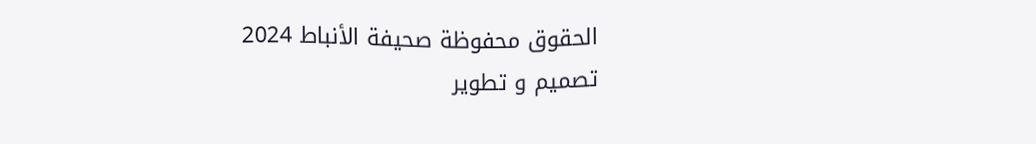الحقوق محفوظة صحيفة الأنباط 2024
تصميم و تطوير